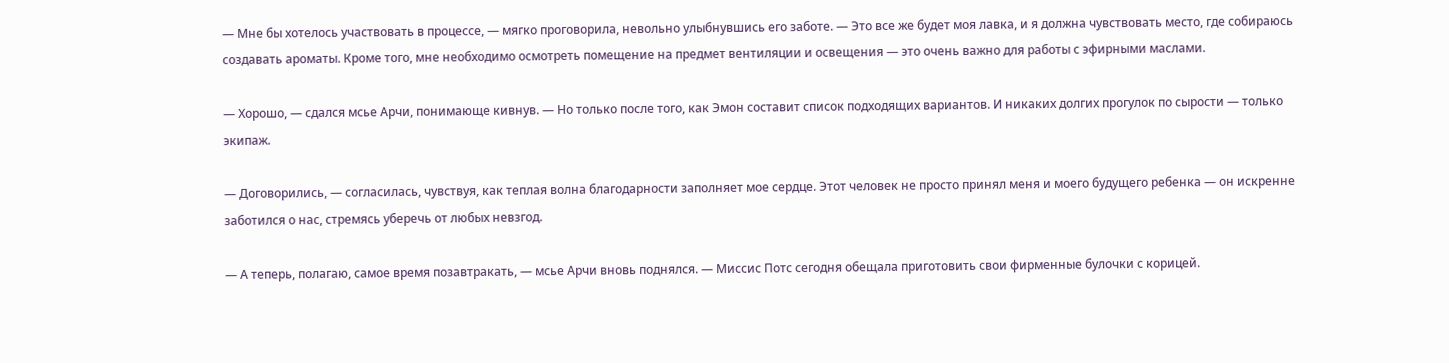— Мне бы хотелось участвовать в процессе, — мягко проговорила, невольно улыбнувшись его заботе. — Это все же будет моя лавка, и я должна чувствовать место, где собираюсь создавать ароматы. Кроме того, мне необходимо осмотреть помещение на предмет вентиляции и освещения — это очень важно для работы с эфирными маслами.

— Хорошо, — сдался мсье Арчи, понимающе кивнув. — Но только после того, как Эмон составит список подходящих вариантов. И никаких долгих прогулок по сырости — только экипаж.

— Договорились, — согласилась, чувствуя, как теплая волна благодарности заполняет мое сердце. Этот человек не просто принял меня и моего будущего ребенка — он искренне заботился о нас, стремясь уберечь от любых невзгод.

— А теперь, полагаю, самое время позавтракать, — мсье Арчи вновь поднялся. — Миссис Потс сегодня обещала приготовить свои фирменные булочки с корицей.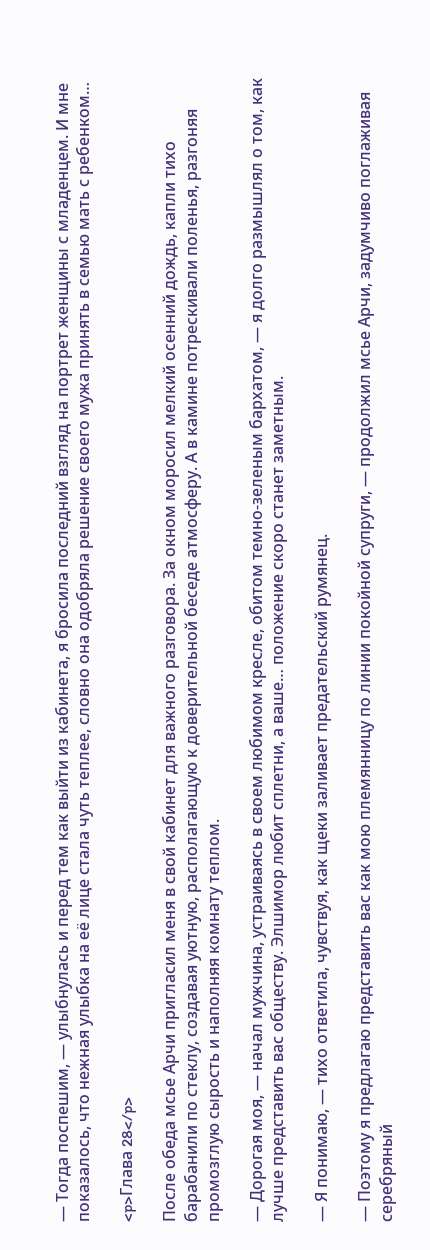— Тогда поспешим, — улыбнулась и перед тем как выйти из кабинета, я бросила последний взгляд на портрет женщины с младенцем. И мне показалось, что нежная улыбка на её лице стала чуть теплее, словно она одобряла решение своего мужа принять в семью мать с ребенком…

<p>Глава 28</p>

После обеда мсье Арчи пригласил меня в свой кабинет для важного разговора. За окном моросил мелкий осенний дождь, капли тихо барабанили по стеклу, создавая уютную, располагающую к доверительной беседе атмосферу. А в камине потрескивали поленья, разгоняя промозглую сырость и наполняя комнату теплом.

— Дорогая моя, — начал мужчина, устраиваясь в своем любимом кресле, обитом темно-зеленым бархатом, — я долго размышлял о том, как лучше представить вас обществу. Элшимор любит сплетни, а ваше… положение скоро станет заметным.

— Я понимаю, — тихо ответила, чувствуя, как щеки заливает предательский румянец.

— Поэтому я предлагаю представить вас как мою племянницу по линии покойной супруги, — продолжил мсье Арчи, задумчиво поглаживая серебряный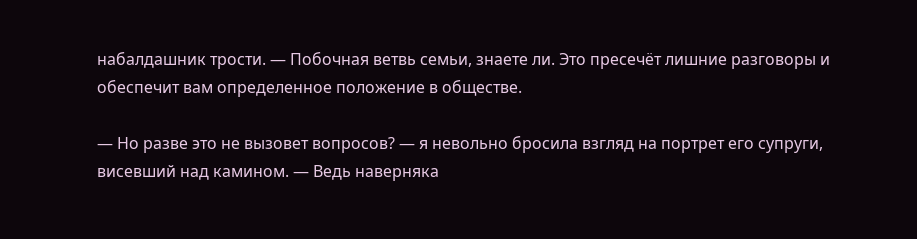набалдашник трости. — Побочная ветвь семьи, знаете ли. Это пресечёт лишние разговоры и обеспечит вам определенное положение в обществе.

— Но разве это не вызовет вопросов? — я невольно бросила взгляд на портрет его супруги, висевший над камином. — Ведь наверняка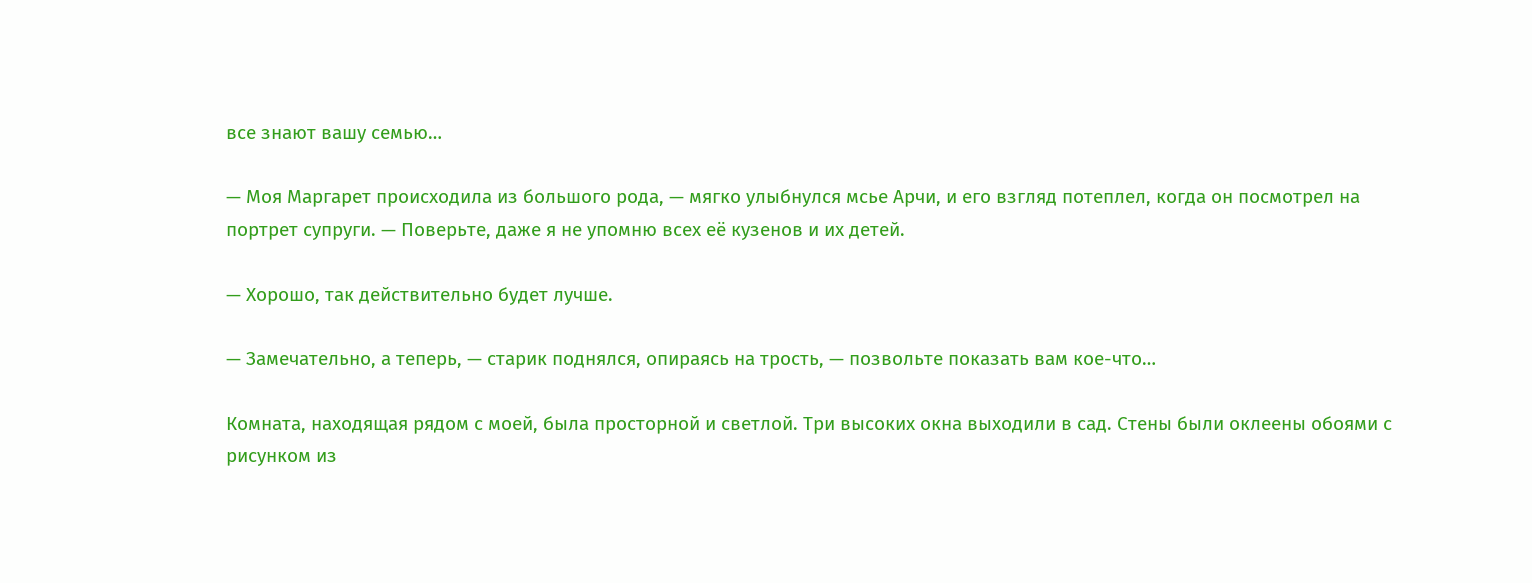все знают вашу семью…

— Моя Маргарет происходила из большого рода, — мягко улыбнулся мсье Арчи, и его взгляд потеплел, когда он посмотрел на портрет супруги. — Поверьте, даже я не упомню всех её кузенов и их детей.

— Хорошо, так действительно будет лучше.

— Замечательно, а теперь, — старик поднялся, опираясь на трость, — позвольте показать вам кое-что…

Комната, находящая рядом с моей, была просторной и светлой. Три высоких окна выходили в сад. Стены были оклеены обоями с рисунком из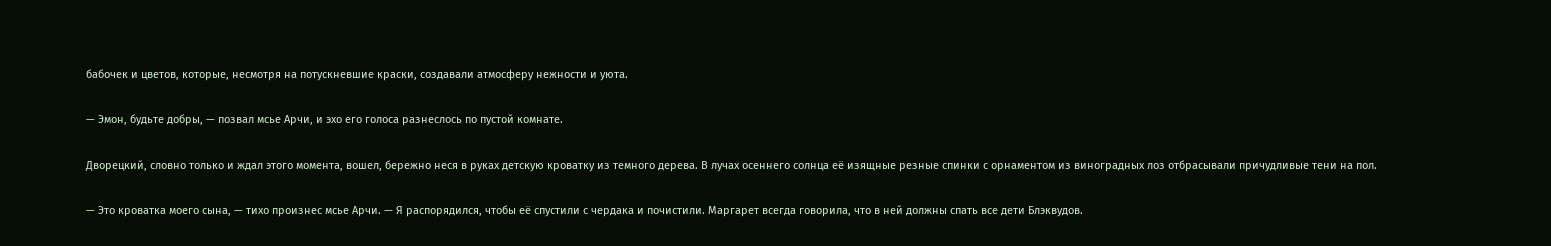бабочек и цветов, которые, несмотря на потускневшие краски, создавали атмосферу нежности и уюта.

— Эмон, будьте добры, — позвал мсье Арчи, и эхо его голоса разнеслось по пустой комнате.

Дворецкий, словно только и ждал этого момента, вошел, бережно неся в руках детскую кроватку из темного дерева. В лучах осеннего солнца её изящные резные спинки с орнаментом из виноградных лоз отбрасывали причудливые тени на пол.

— Это кроватка моего сына, — тихо произнес мсье Арчи. — Я распорядился, чтобы её спустили с чердака и почистили. Маргарет всегда говорила, что в ней должны спать все дети Блэквудов.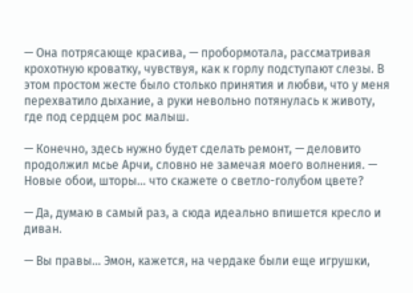— Она потрясающе красива, — пробормотала, рассматривая крохотную кроватку, чувствуя, как к горлу подступают слезы. В этом простом жесте было столько принятия и любви, что у меня перехватило дыхание, а руки невольно потянулась к животу, где под сердцем рос малыш.

— Конечно, здесь нужно будет сделать ремонт, — деловито продолжил мсье Арчи, словно не замечая моего волнения. — Новые обои, шторы… что скажете о светло-голубом цвете?

— Да, думаю в самый раз, а сюда идеально впишется кресло и диван.

— Вы правы… Эмон, кажется, на чердаке были еще игрушки,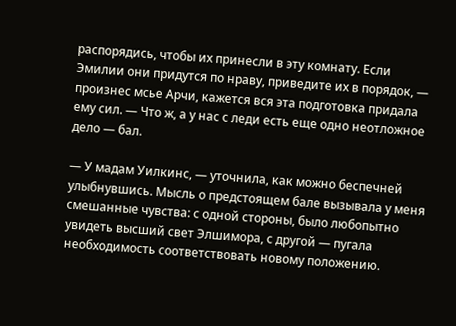распорядись, чтобы их принесли в эту комнату. Если Эмилии они придутся по нраву, приведите их в порядок, — произнес мсье Арчи, кажется вся эта подготовка придала ему сил. — Что ж, а у нас с леди есть еще одно неотложное дело — бал.

— У мадам Уилкинс, — уточнила, как можно беспечней улыбнувшись. Мысль о предстоящем бале вызывала у меня смешанные чувства: с одной стороны, было любопытно увидеть высший свет Элшимора, с другой — пугала необходимость соответствовать новому положению.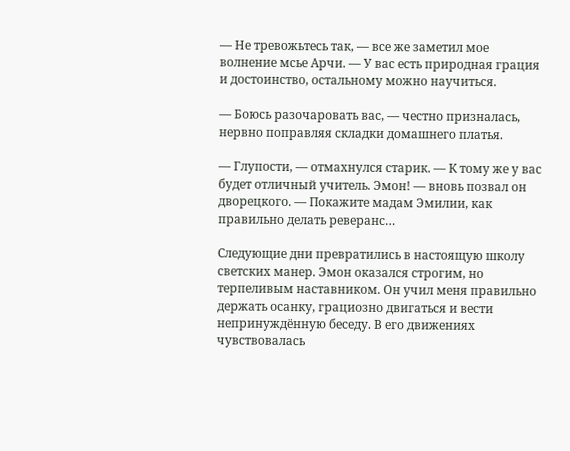— Не тревожьтесь так, — все же заметил мое волнение мсье Арчи. — У вас есть природная грация и достоинство, остальному можно научиться.

— Боюсь разочаровать вас, — честно призналась, нервно поправляя складки домашнего платья.

— Глупости, — отмахнулся старик. — К тому же у вас будет отличный учитель. Эмон! — вновь позвал он дворецкого. — Покажите мадам Эмилии, как правильно делать реверанс…

Следующие дни превратились в настоящую школу светских манер. Эмон оказался строгим, но терпеливым наставником. Он учил меня правильно держать осанку, грациозно двигаться и вести непринуждённую беседу. В его движениях чувствовалась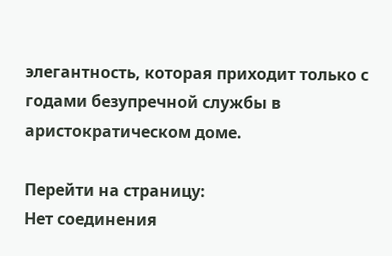элегантность, которая приходит только с годами безупречной службы в аристократическом доме.

Перейти на страницу:
Нет соединения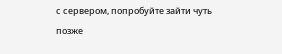с сервером, попробуйте зайти чуть позже